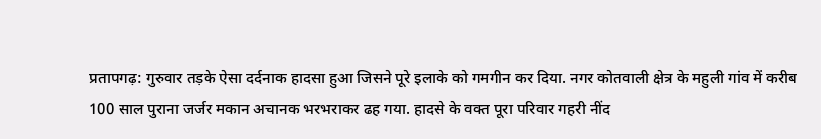प्रतापगढ़: गुरुवार तड़के ऐसा दर्दनाक हादसा हुआ जिसने पूरे इलाके को गमगीन कर दिया. नगर कोतवाली क्षेत्र के महुली गांव में करीब 100 साल पुराना जर्जर मकान अचानक भरभराकर ढह गया. हादसे के वक्त पूरा परिवार गहरी नींद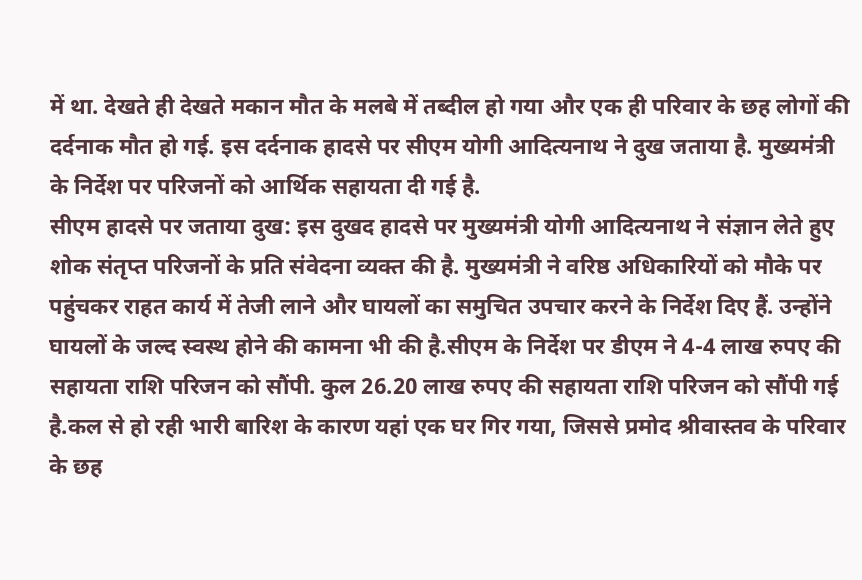में था. देखते ही देखते मकान मौत के मलबे में तब्दील हो गया और एक ही परिवार के छह लोगों की दर्दनाक मौत हो गई. इस दर्दनाक हादसे पर सीएम योगी आदित्यनाथ ने दुख जताया है. मुख्यमंत्री के निर्देश पर परिजनों को आर्थिक सहायता दी गई है.
सीएम हादसे पर जताया दुख: इस दुखद हादसे पर मुख्यमंत्री योगी आदित्यनाथ ने संज्ञान लेते हुए शोक संतृप्त परिजनों के प्रति संवेदना व्यक्त की है. मुख्यमंत्री ने वरिष्ठ अधिकारियों को मौके पर पहुंचकर राहत कार्य में तेजी लाने और घायलों का समुचित उपचार करने के निर्देश दिए हैं. उन्होंने घायलों के जल्द स्वस्थ होने की कामना भी की है.सीएम के निर्देश पर डीएम ने 4-4 लाख रुपए की सहायता राशि परिजन को सौंपी. कुल 26.20 लाख रुपए की सहायता राशि परिजन को सौंपी गई है.कल से हो रही भारी बारिश के कारण यहां एक घर गिर गया, जिससे प्रमोद श्रीवास्तव के परिवार के छह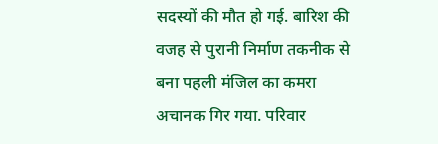सदस्यों की मौत हो गई. बारिश की वजह से पुरानी निर्माण तकनीक से बना पहली मंजिल का कमरा अचानक गिर गया. परिवार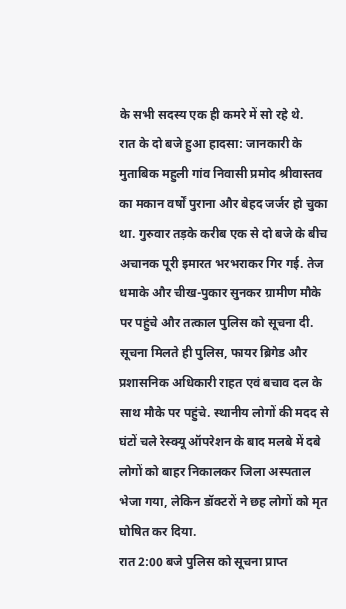के सभी सदस्य एक ही कमरे में सो रहे थे.
रात के दो बजे हुआ हादसा: जानकारी के मुताबिक महुली गांव निवासी प्रमोद श्रीवास्तव का मकान वर्षों पुराना और बेहद जर्जर हो चुका था. गुरुवार तड़के करीब एक से दो बजे के बीच अचानक पूरी इमारत भरभराकर गिर गई. तेज धमाके और चीख-पुकार सुनकर ग्रामीण मौके पर पहुंचे और तत्काल पुलिस को सूचना दी. सूचना मिलते ही पुलिस, फायर ब्रिगेड और प्रशासनिक अधिकारी राहत एवं बचाव दल के साथ मौके पर पहुंचे. स्थानीय लोगों की मदद से घंटों चले रेस्क्यू ऑपरेशन के बाद मलबे में दबे लोगों को बाहर निकालकर जिला अस्पताल भेजा गया, लेकिन डॉक्टरों ने छह लोगों को मृत घोषित कर दिया.
रात 2:00 बजे पुलिस को सूचना प्राप्त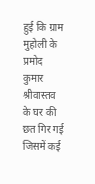हुई कि ग्राम मुहोली के प्रमोद कुमार श्रीवास्तव के घर की छत गिर गई जिसमें कई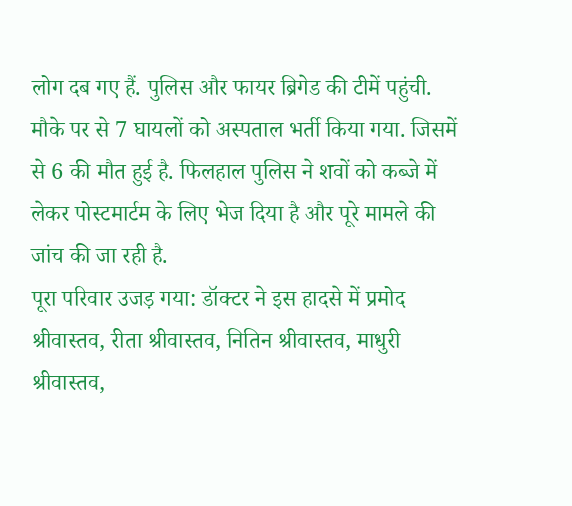लोग दब गए हैं. पुलिस और फायर ब्रिगेड की टीमें पहुंची. मौके पर से 7 घायलों को अस्पताल भर्ती किया गया. जिसमें से 6 की मौत हुई है. फिलहाल पुलिस ने शवों को कब्जे में लेकर पोस्टमार्टम के लिए भेज दिया है और पूरे मामले की जांच की जा रही है.
पूरा परिवार उजड़ गया: डॉक्टर ने इस हादसे में प्रमोद श्रीवास्तव, रीता श्रीवास्तव, नितिन श्रीवास्तव, माधुरी श्रीवास्तव,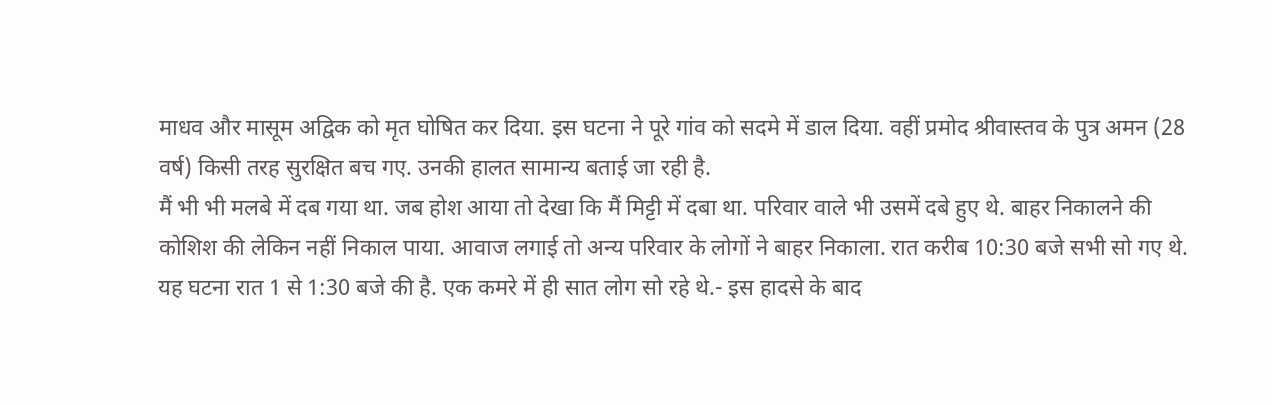माधव और मासूम अद्विक को मृत घोषित कर दिया. इस घटना ने पूरे गांव को सदमे में डाल दिया. वहीं प्रमोद श्रीवास्तव के पुत्र अमन (28 वर्ष) किसी तरह सुरक्षित बच गए. उनकी हालत सामान्य बताई जा रही है.
मैं भी भी मलबे में दब गया था. जब होश आया तो देखा कि मैं मिट्टी में दबा था. परिवार वाले भी उसमें दबे हुए थे. बाहर निकालने की कोशिश की लेकिन नहीं निकाल पाया. आवाज लगाई तो अन्य परिवार के लोगों ने बाहर निकाला. रात करीब 10:30 बजे सभी सो गए थे. यह घटना रात 1 से 1:30 बजे की है. एक कमरे में ही सात लोग सो रहे थे.- इस हादसे के बाद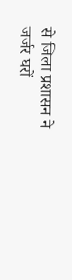से जिला प्रशासन ने जर्जर घरों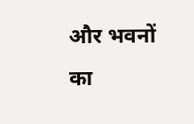और भवनों का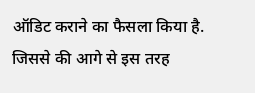ऑडिट कराने का फैसला किया है. जिससे की आगे से इस तरह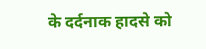के दर्दनाक हादसे को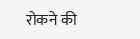रोकने की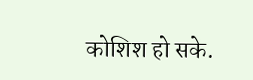कोशिश हो सके.